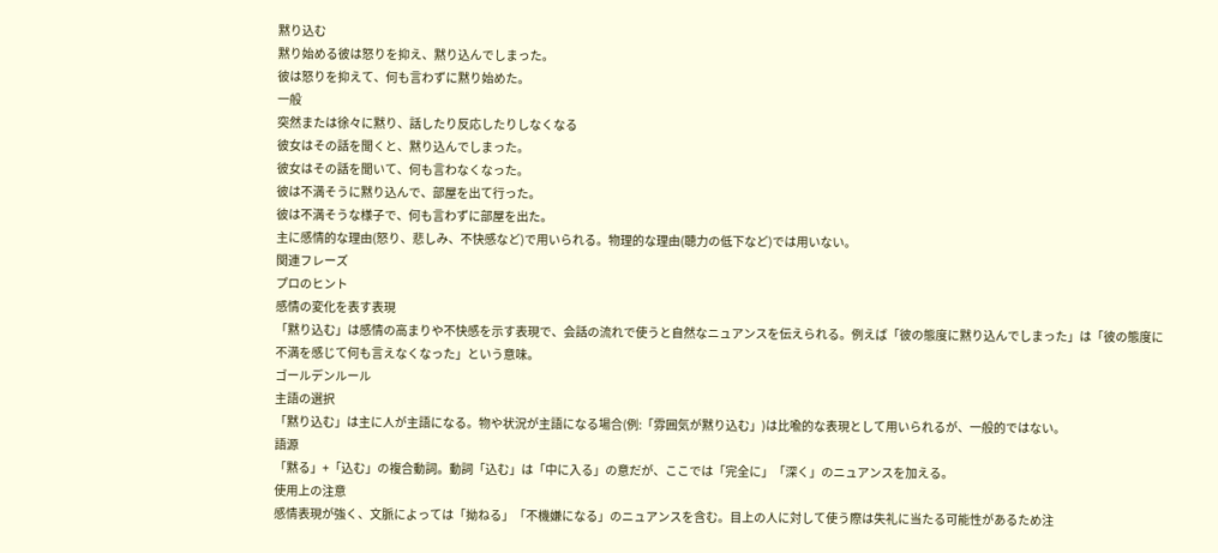黙り込む
黙り始める彼は怒りを抑え、黙り込んでしまった。
彼は怒りを抑えて、何も言わずに黙り始めた。
一般
突然または徐々に黙り、話したり反応したりしなくなる
彼女はその話を聞くと、黙り込んでしまった。
彼女はその話を聞いて、何も言わなくなった。
彼は不満そうに黙り込んで、部屋を出て行った。
彼は不満そうな様子で、何も言わずに部屋を出た。
主に感情的な理由(怒り、悲しみ、不快感など)で用いられる。物理的な理由(聴力の低下など)では用いない。
関連フレーズ
プロのヒント
感情の変化を表す表現
「黙り込む」は感情の高まりや不快感を示す表現で、会話の流れで使うと自然なニュアンスを伝えられる。例えば「彼の態度に黙り込んでしまった」は「彼の態度に不満を感じて何も言えなくなった」という意味。
ゴールデンルール
主語の選択
「黙り込む」は主に人が主語になる。物や状況が主語になる場合(例:「雰囲気が黙り込む」)は比喩的な表現として用いられるが、一般的ではない。
語源
「黙る」+「込む」の複合動詞。動詞「込む」は「中に入る」の意だが、ここでは「完全に」「深く」のニュアンスを加える。
使用上の注意
感情表現が強く、文脈によっては「拗ねる」「不機嫌になる」のニュアンスを含む。目上の人に対して使う際は失礼に当たる可能性があるため注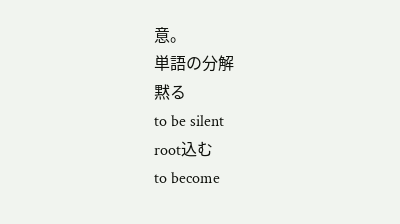意。
単語の分解
黙る
to be silent
root込む
to become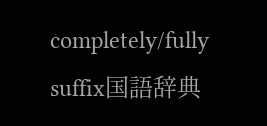completely/fully
suffix国語辞典